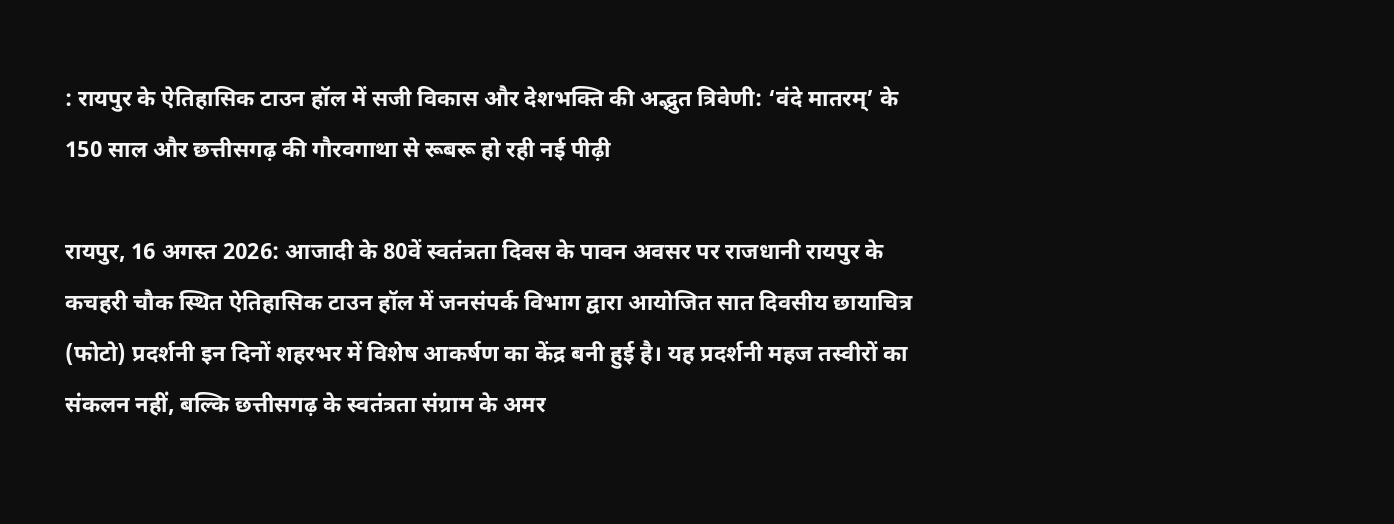: रायपुर के ऐतिहासिक टाउन हॉल में सजी विकास और देशभक्ति की अद्भुत त्रिवेणी: ‘वंदे मातरम्’ के 150 साल और छत्तीसगढ़ की गौरवगाथा से रूबरू हो रही नई पीढ़ी

रायपुर, 16 अगस्त 2026: आजादी के 80वें स्वतंत्रता दिवस के पावन अवसर पर राजधानी रायपुर के कचहरी चौक स्थित ऐतिहासिक टाउन हॉल में जनसंपर्क विभाग द्वारा आयोजित सात दिवसीय छायाचित्र (फोटो) प्रदर्शनी इन दिनों शहरभर में विशेष आकर्षण का केंद्र बनी हुई है। यह प्रदर्शनी महज तस्वीरों का संकलन नहीं, बल्कि छत्तीसगढ़ के स्वतंत्रता संग्राम के अमर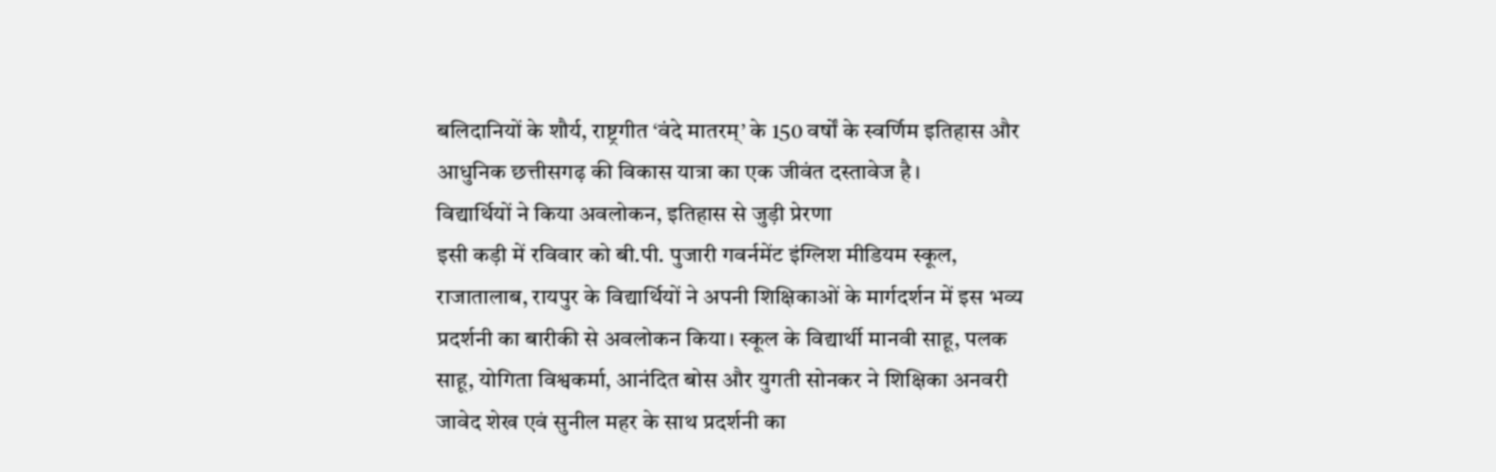बलिदानियों के शौर्य, राष्ट्रगीत ‘वंदे मातरम्’ के 150 वर्षों के स्वर्णिम इतिहास और आधुनिक छत्तीसगढ़ की विकास यात्रा का एक जीवंत दस्तावेज है।
विद्यार्थियों ने किया अवलोकन, इतिहास से जुड़ी प्रेरणा
इसी कड़ी में रविवार को बी.पी. पुजारी गवर्नमेंट इंग्लिश मीडियम स्कूल, राजातालाब, रायपुर के विद्यार्थियों ने अपनी शिक्षिकाओं के मार्गदर्शन में इस भव्य प्रदर्शनी का बारीकी से अवलोकन किया। स्कूल के विद्यार्थी मानवी साहू, पलक साहू, योगिता विश्वकर्मा, आनंदित बोस और युगती सोनकर ने शिक्षिका अनवरी जावेद शेख एवं सुनील महर के साथ प्रदर्शनी का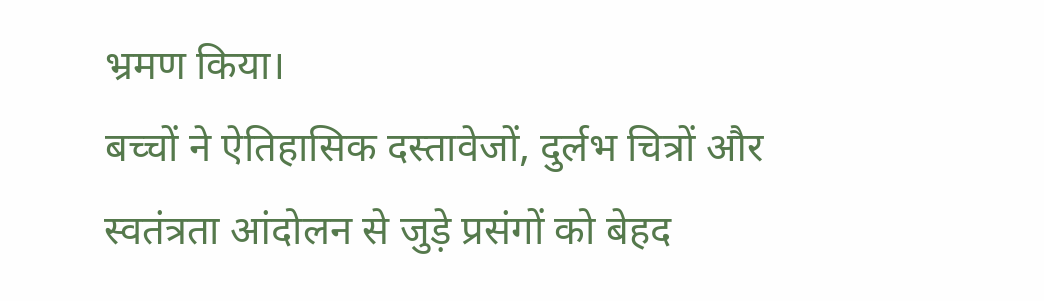भ्रमण किया।
बच्चों ने ऐतिहासिक दस्तावेजों, दुर्लभ चित्रों और स्वतंत्रता आंदोलन से जुड़े प्रसंगों को बेहद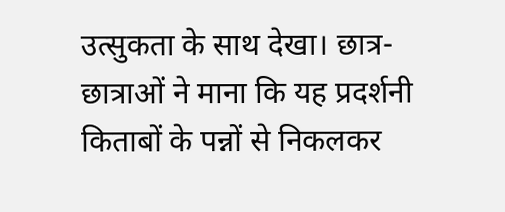उत्सुकता के साथ देखा। छात्र-छात्राओं ने माना कि यह प्रदर्शनी किताबों के पन्नों से निकलकर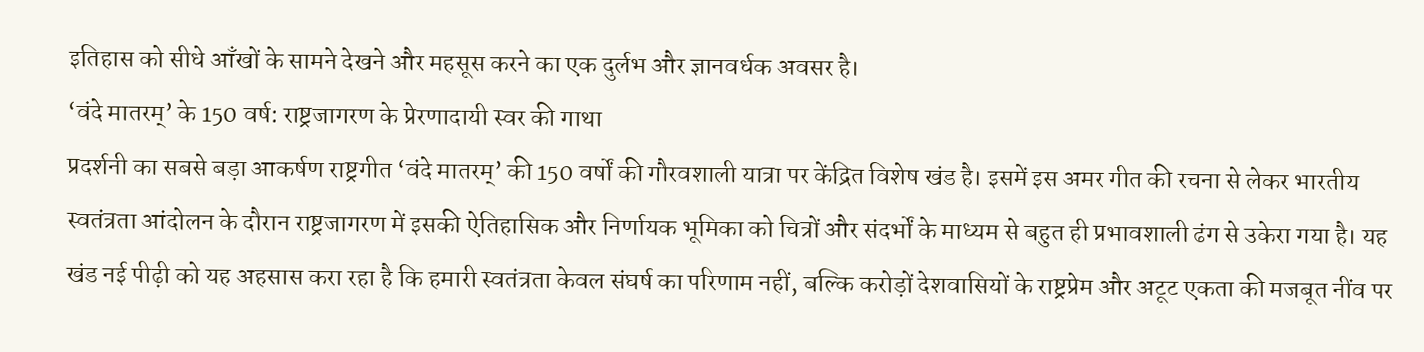इतिहास को सीधे आँखों के सामने देखने और महसूस करने का एक दुर्लभ और ज्ञानवर्धक अवसर है।
‘वंदे मातरम्’ के 150 वर्ष: राष्ट्रजागरण के प्रेरणादायी स्वर की गाथा
प्रदर्शनी का सबसे बड़ा आकर्षण राष्ट्रगीत ‘वंदे मातरम्’ की 150 वर्षों की गौरवशाली यात्रा पर केंद्रित विशेष खंड है। इसमें इस अमर गीत की रचना से लेकर भारतीय स्वतंत्रता आंदोलन के दौरान राष्ट्रजागरण में इसकी ऐतिहासिक और निर्णायक भूमिका को चित्रों और संदर्भों के माध्यम से बहुत ही प्रभावशाली ढंग से उकेरा गया है। यह खंड नई पीढ़ी को यह अहसास करा रहा है कि हमारी स्वतंत्रता केवल संघर्ष का परिणाम नहीं, बल्कि करोड़ों देशवासियों के राष्ट्रप्रेम और अटूट एकता की मजबूत नींव पर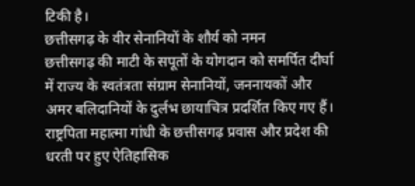टिकी है।
छत्तीसगढ़ के वीर सेनानियों के शौर्य को नमन
छत्तीसगढ़ की माटी के सपूतों के योगदान को समर्पित दीर्घा में राज्य के स्वतंत्रता संग्राम सेनानियों, जननायकों और अमर बलिदानियों के दुर्लभ छायाचित्र प्रदर्शित किए गए हैं। राष्ट्रपिता महात्मा गांधी के छत्तीसगढ़ प्रवास और प्रदेश की धरती पर हुए ऐतिहासिक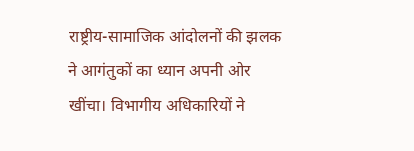राष्ट्रीय-सामाजिक आंदोलनों की झलक ने आगंतुकों का ध्यान अपनी ओर खींचा। विभागीय अधिकारियों ने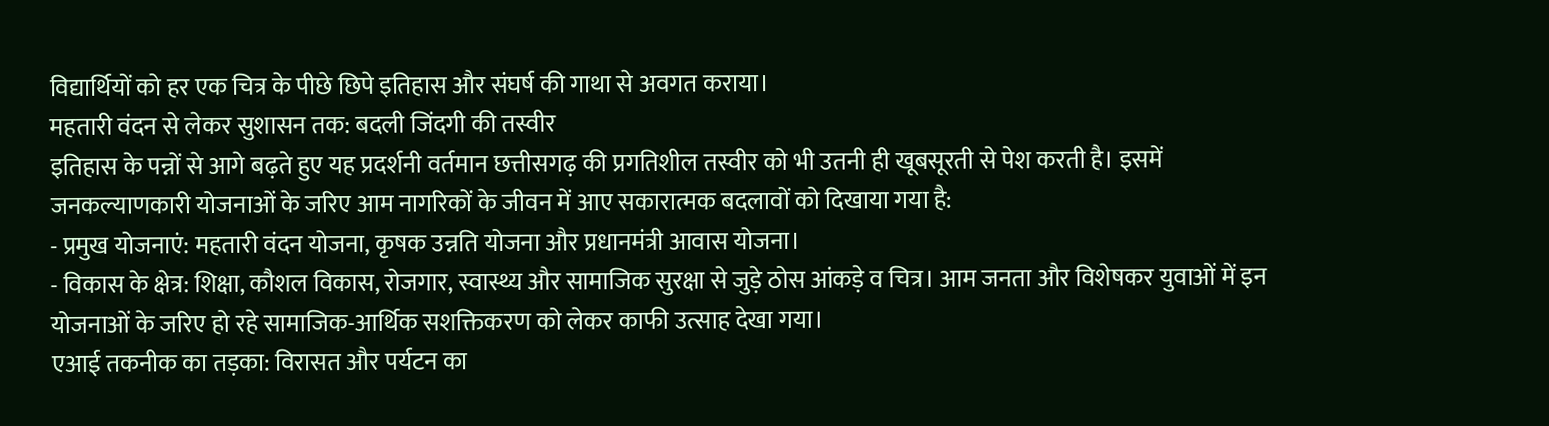विद्यार्थियों को हर एक चित्र के पीछे छिपे इतिहास और संघर्ष की गाथा से अवगत कराया।
महतारी वंदन से लेकर सुशासन तक: बदली जिंदगी की तस्वीर
इतिहास के पन्नों से आगे बढ़ते हुए यह प्रदर्शनी वर्तमान छत्तीसगढ़ की प्रगतिशील तस्वीर को भी उतनी ही खूबसूरती से पेश करती है। इसमें जनकल्याणकारी योजनाओं के जरिए आम नागरिकों के जीवन में आए सकारात्मक बदलावों को दिखाया गया है:
- प्रमुख योजनाएं: महतारी वंदन योजना, कृषक उन्नति योजना और प्रधानमंत्री आवास योजना।
- विकास के क्षेत्र: शिक्षा, कौशल विकास, रोजगार, स्वास्थ्य और सामाजिक सुरक्षा से जुड़े ठोस आंकड़े व चित्र। आम जनता और विशेषकर युवाओं में इन योजनाओं के जरिए हो रहे सामाजिक-आर्थिक सशक्तिकरण को लेकर काफी उत्साह देखा गया।
एआई तकनीक का तड़का: विरासत और पर्यटन का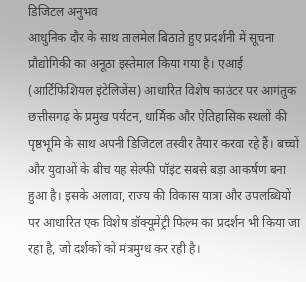डिजिटल अनुभव
आधुनिक दौर के साथ तालमेल बिठाते हुए प्रदर्शनी में सूचना प्रौद्योगिकी का अनूठा इस्तेमाल किया गया है। एआई (आर्टिफिशियल इंटेलिजेंस) आधारित विशेष काउंटर पर आगंतुक छत्तीसगढ़ के प्रमुख पर्यटन, धार्मिक और ऐतिहासिक स्थलों की पृष्ठभूमि के साथ अपनी डिजिटल तस्वीर तैयार करवा रहे हैं। बच्चों और युवाओं के बीच यह सेल्फी पॉइंट सबसे बड़ा आकर्षण बना हुआ है। इसके अलावा, राज्य की विकास यात्रा और उपलब्धियों पर आधारित एक विशेष डॉक्यूमेंट्री फिल्म का प्रदर्शन भी किया जा रहा है, जो दर्शकों को मंत्रमुग्ध कर रही है।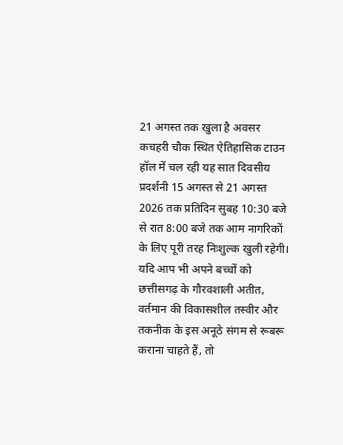21 अगस्त तक खुला है अवसर
कचहरी चौक स्थित ऐतिहासिक टाउन हॉल में चल रही यह सात दिवसीय प्रदर्शनी 15 अगस्त से 21 अगस्त 2026 तक प्रतिदिन सुबह 10:30 बजे से रात 8:00 बजे तक आम नागरिकों के लिए पूरी तरह निःशुल्क खुली रहेगी।
यदि आप भी अपने बच्चों को छत्तीसगढ़ के गौरवशाली अतीत, वर्तमान की विकासशील तस्वीर और तकनीक के इस अनूठे संगम से रूबरू कराना चाहते हैं, तो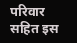परिवार सहित इस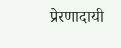प्रेरणादायी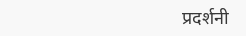प्रदर्शनी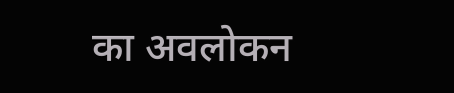का अवलोकन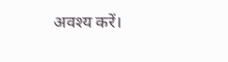अवश्य करें।